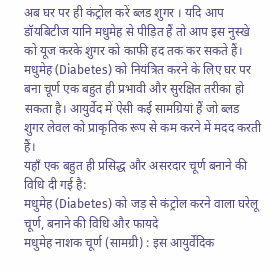अब घर पर ही कंट्रोल करें ब्लड शुगर । यदि आप डॉयबिटीज यानि मधुमेह से पीड़ित हैं तो आप इस नुस्खे को यूज करके शुगर को काफी हद तक कर सकते हैं। मधुमेह (Diabetes) को नियंत्रित करने के लिए घर पर बना चूर्ण एक बहुत ही प्रभावी और सुरक्षित तरीका हो सकता है। आयुर्वेद में ऐसी कई सामग्रियां हैं जो ब्लड शुगर लेवल को प्राकृतिक रूप से कम करने में मदद करती हैं।
यहाँ एक बहुत ही प्रसिद्ध और असरदार चूर्ण बनाने की विधि दी गई है:
मधुमेह (Diabetes) को जड़ से कंट्रोल करने वाला घरेलू चूर्ण, बनाने की विधि और फायदे
मधुमेह नाशक चूर्ण (सामग्री) : इस आयुर्वेदिक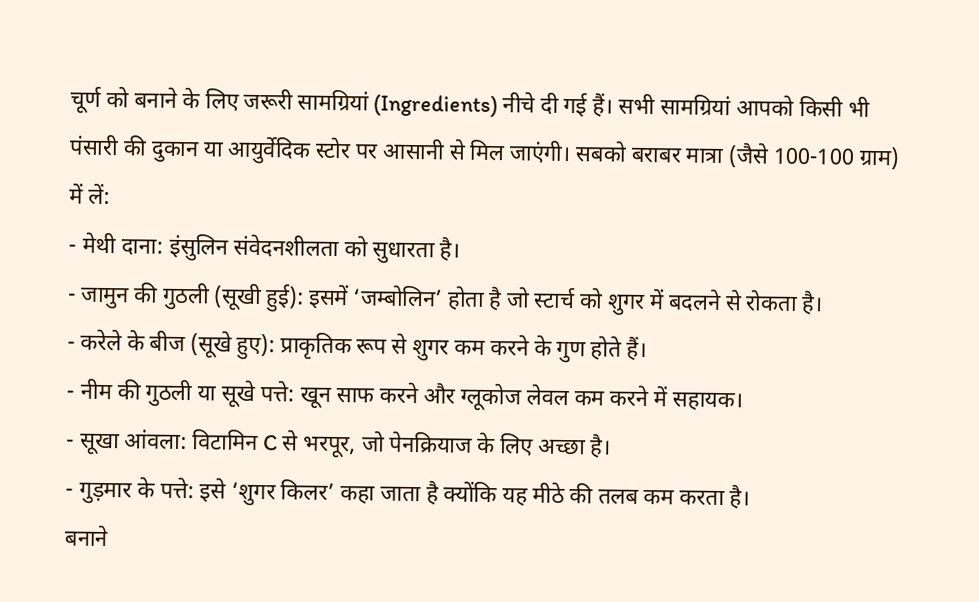चूर्ण को बनाने के लिए जरूरी सामग्रियां (Ingredients) नीचे दी गई हैं। सभी सामग्रियां आपको किसी भी पंसारी की दुकान या आयुर्वेदिक स्टोर पर आसानी से मिल जाएंगी। सबको बराबर मात्रा (जैसे 100-100 ग्राम) में लें:
- मेथी दाना: इंसुलिन संवेदनशीलता को सुधारता है।
- जामुन की गुठली (सूखी हुई): इसमें ‘जम्बोलिन’ होता है जो स्टार्च को शुगर में बदलने से रोकता है।
- करेले के बीज (सूखे हुए): प्राकृतिक रूप से शुगर कम करने के गुण होते हैं।
- नीम की गुठली या सूखे पत्ते: खून साफ करने और ग्लूकोज लेवल कम करने में सहायक।
- सूखा आंवला: विटामिन C से भरपूर, जो पेनक्रियाज के लिए अच्छा है।
- गुड़मार के पत्ते: इसे ‘शुगर किलर’ कहा जाता है क्योंकि यह मीठे की तलब कम करता है।
बनाने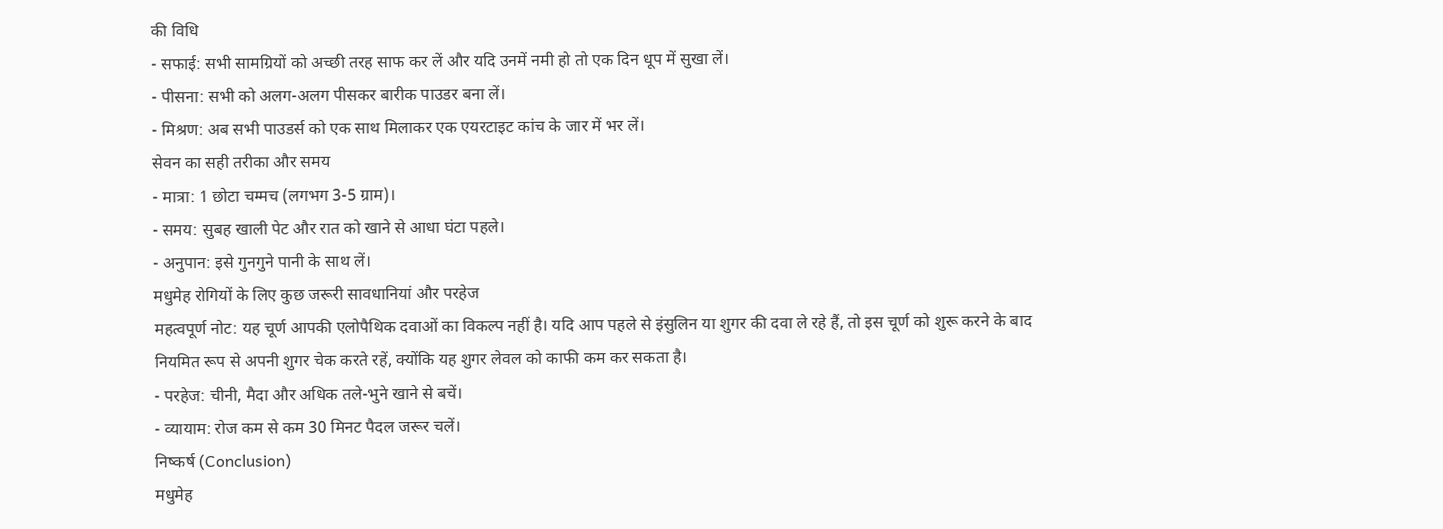की विधि
- सफाई: सभी सामग्रियों को अच्छी तरह साफ कर लें और यदि उनमें नमी हो तो एक दिन धूप में सुखा लें।
- पीसना: सभी को अलग-अलग पीसकर बारीक पाउडर बना लें।
- मिश्रण: अब सभी पाउडर्स को एक साथ मिलाकर एक एयरटाइट कांच के जार में भर लें।
सेवन का सही तरीका और समय
- मात्रा: 1 छोटा चम्मच (लगभग 3-5 ग्राम)।
- समय: सुबह खाली पेट और रात को खाने से आधा घंटा पहले।
- अनुपान: इसे गुनगुने पानी के साथ लें।
मधुमेह रोगियों के लिए कुछ जरूरी सावधानियां और परहेज
महत्वपूर्ण नोट: यह चूर्ण आपकी एलोपैथिक दवाओं का विकल्प नहीं है। यदि आप पहले से इंसुलिन या शुगर की दवा ले रहे हैं, तो इस चूर्ण को शुरू करने के बाद नियमित रूप से अपनी शुगर चेक करते रहें, क्योंकि यह शुगर लेवल को काफी कम कर सकता है।
- परहेज: चीनी, मैदा और अधिक तले-भुने खाने से बचें।
- व्यायाम: रोज कम से कम 30 मिनट पैदल जरूर चलें।
निष्कर्ष (Conclusion)
मधुमेह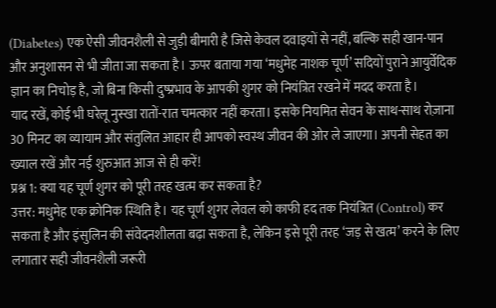(Diabetes) एक ऐसी जीवनशैली से जुड़ी बीमारी है जिसे केवल दवाइयों से नहीं, बल्कि सही खान-पान और अनुशासन से भी जीता जा सकता है। ऊपर बताया गया ‘मधुमेह नाशक चूर्ण’ सदियों पुराने आयुर्वेदिक ज्ञान का निचोड़ है, जो बिना किसी दुष्प्रभाव के आपकी शुगर को नियंत्रित रखने में मदद करता है।
याद रखें, कोई भी घरेलू नुस्खा रातों-रात चमत्कार नहीं करता। इसके नियमित सेवन के साथ-साथ रोज़ाना 30 मिनट का व्यायाम और संतुलित आहार ही आपको स्वस्थ जीवन की ओर ले जाएगा। अपनी सेहत का ख्याल रखें और नई शुरुआत आज से ही करें!
प्रश्न 1: क्या यह चूर्ण शुगर को पूरी तरह खत्म कर सकता है?
उत्तर: मधुमेह एक क्रोनिक स्थिति है। यह चूर्ण शुगर लेवल को काफी हद तक नियंत्रित (Control) कर सकता है और इंसुलिन की संवेदनशीलता बढ़ा सकता है, लेकिन इसे पूरी तरह ‘जड़ से खत्म’ करने के लिए लगातार सही जीवनशैली जरूरी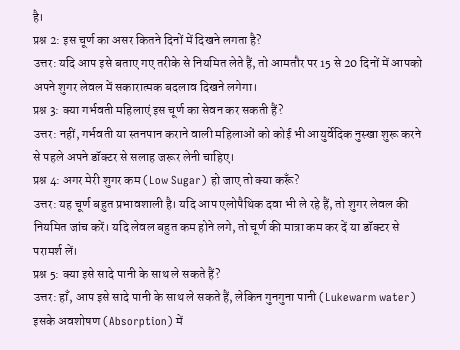है।
प्रश्न 2: इस चूर्ण का असर कितने दिनों में दिखने लगता है?
उत्तर: यदि आप इसे बताए गए तरीके से नियमित लेते हैं, तो आमतौर पर 15 से 20 दिनों में आपको अपने शुगर लेवल में सकारात्मक बदलाव दिखने लगेगा।
प्रश्न 3: क्या गर्भवती महिलाएं इस चूर्ण का सेवन कर सकती हैं?
उत्तर: नहीं, गर्भवती या स्तनपान कराने वाली महिलाओं को कोई भी आयुर्वेदिक नुस्खा शुरू करने से पहले अपने डॉक्टर से सलाह जरूर लेनी चाहिए।
प्रश्न 4: अगर मेरी शुगर कम (Low Sugar) हो जाए तो क्या करूँ?
उत्तर: यह चूर्ण बहुत प्रभावशाली है। यदि आप एलोपैथिक दवा भी ले रहे हैं, तो शुगर लेवल की नियमित जांच करें। यदि लेवल बहुत कम होने लगे, तो चूर्ण की मात्रा कम कर दें या डॉक्टर से परामर्श लें।
प्रश्न 5: क्या इसे सादे पानी के साथ ले सकते हैं?
उत्तर: हाँ, आप इसे सादे पानी के साथ ले सकते हैं, लेकिन गुनगुना पानी (Lukewarm water) इसके अवशोषण (Absorption) में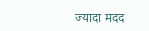ज्यादा मदद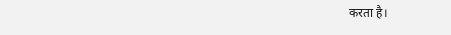करता है।